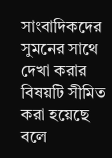সাংবাদিকদের সুমনের সাথে দেখা করার বিষয়টি সীমিত করা হয়েছে বলে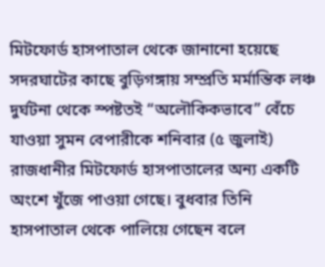মিটফোর্ড হাসপাতাল থেকে জানানো হয়েছে
সদরঘাটের কাছে বুড়িগঙ্গায় সম্প্রতি মর্মান্তিক লঞ্চ দুর্ঘটনা থেকে স্পষ্টতই “অলৌকিকভাবে” বেঁচে যাওয়া সুমন বেপারীকে শনিবার (৫ জুলাই) রাজধানীর মিটফোর্ড হাসপাতালের অন্য একটি অংশে খুঁজে পাওয়া গেছে। বুধবার তিনি হাসপাতাল থেকে পালিয়ে গেছেন বলে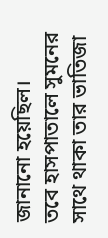জানানো হয়েছিল।
তবে হাসপাতালে সুমনের সাথে থাকা তার ভাতিজা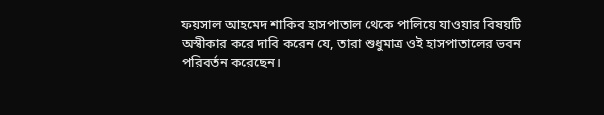ফয়সাল আহমেদ শাকিব হাসপাতাল থেকে পালিয়ে যাওয়ার বিষয়টি অস্বীকার করে দাবি করেন যে, তারা শুধুমাত্র ওই হাসপাতালের ভবন পরিবর্তন করেছেন।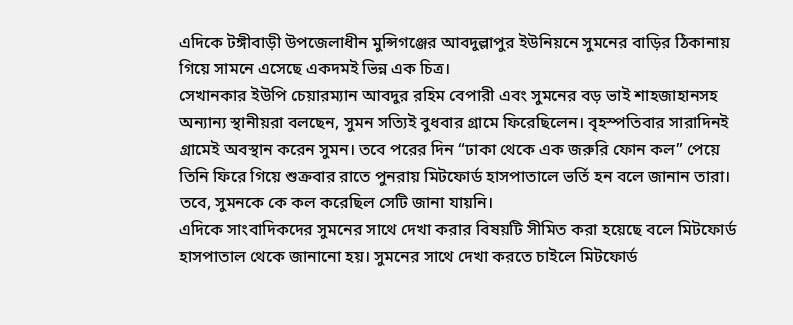এদিকে টঙ্গীবাড়ী উপজেলাধীন মুন্সিগঞ্জের আবদুল্লাপুর ইউনিয়নে সুমনের বাড়ির ঠিকানায় গিয়ে সামনে এসেছে একদমই ভিন্ন এক চিত্র।
সেখানকার ইউপি চেয়ারম্যান আবদুর রহিম বেপারী এবং সুমনের বড় ভাই শাহজাহানসহ অন্যান্য স্থানীয়রা বলছেন, সুমন সত্যিই বুধবার গ্রামে ফিরেছিলেন। বৃহস্পতিবার সারাদিনই গ্রামেই অবস্থান করেন সুমন। তবে পরের দিন “ঢাকা থেকে এক জরুরি ফোন কল” পেয়ে তিনি ফিরে গিয়ে শুক্রবার রাতে পুনরায় মিটফোর্ড হাসপাতালে ভর্তি হন বলে জানান তারা। তবে, সুমনকে কে কল করেছিল সেটি জানা যায়নি।
এদিকে সাংবাদিকদের সুমনের সাথে দেখা করার বিষয়টি সীমিত করা হয়েছে বলে মিটফোর্ড হাসপাতাল থেকে জানানো হয়। সুমনের সাথে দেখা করতে চাইলে মিটফোর্ড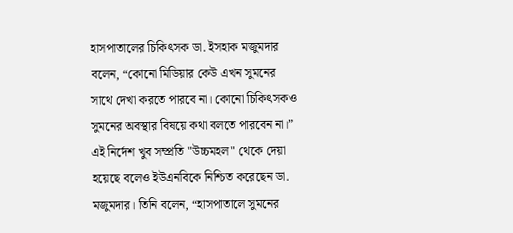হাসপাতালের চিকিৎসক ডা. ইসহাক মজুমদার বলেন, “কোনো মিডিয়ার কেউ এখন সুমনের সাথে দেখা করতে পারবে না। কোনো চিকিৎসকও সুমনের অবস্থার বিষয়ে কথা বলতে পারবেন না।”
এই নির্দেশ খুব সম্প্রতি "উচ্চমহল" থেকে দেয়া হয়েছে বলেও ইউএনবিকে নিশ্চিত করেছেন ডা. মজুমদার। তিনি বলেন, “হাসপাতালে সুমনের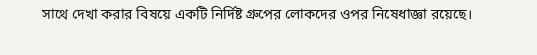সাথে দেখা করার বিষয়ে একটি নির্দিষ্ট গ্রুপের লোকদের ওপর নিষেধাজ্ঞা রয়েছে।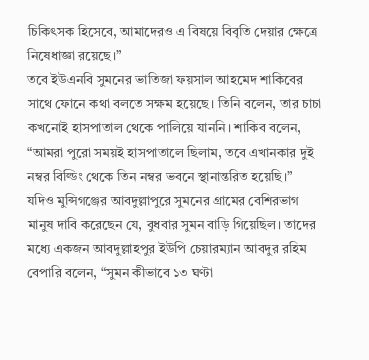চিকিৎসক হিসেবে, আমাদেরও এ বিষয়ে বিবৃতি দেয়ার ক্ষেত্রে নিষেধাজ্ঞা রয়েছে।”
তবে ইউএনবি সুমনের ভাতিজা ফয়সাল আহমেদ শাকিবের সাথে ফোনে কথা বলতে সক্ষম হয়েছে। তিনি বলেন, তার চাচা কখনোই হাসপাতাল থেকে পালিয়ে যাননি। শাকিব বলেন, “আমরা পুরো সময়ই হাসপাতালে ছিলাম, তবে এখানকার দুই নম্বর বিল্ডিং থেকে তিন নম্বর ভবনে স্থানান্তরিত হয়েছি।”
যদিও মুন্সিগঞ্জের আবদুল্লাপুরে সুমনের গ্রামের বেশিরভাগ মানুষ দাবি করেছেন যে, বুধবার সুমন বাড়ি গিয়েছিল। তাদের মধ্যে একজন আবদুল্লাহপুর ইউপি চেয়ারম্যান আবদুর রহিম বেপারি বলেন, “সুমন কীভাবে ১৩ ঘণ্টা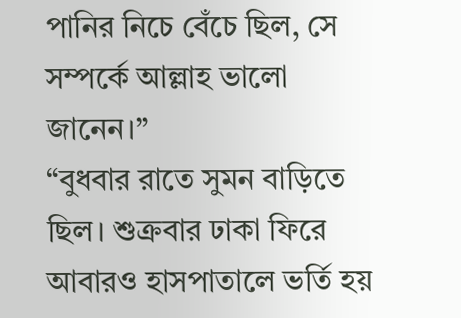পানির নিচে বেঁচে ছিল, সে সম্পর্কে আল্লাহ ভালো জানেন।”
“বুধবার রাতে সুমন বাড়িতে ছিল। শুক্রবার ঢাকা ফিরে আবারও হাসপাতালে ভর্তি হয়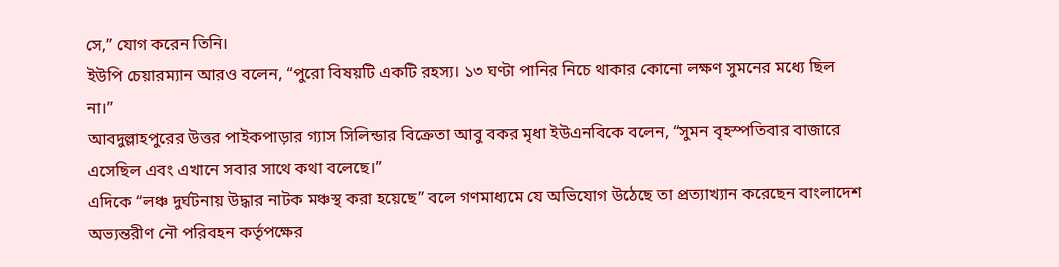সে,” যোগ করেন তিনি।
ইউপি চেয়ারম্যান আরও বলেন, “পুরো বিষয়টি একটি রহস্য। ১৩ ঘণ্টা পানির নিচে থাকার কোনো লক্ষণ সুমনের মধ্যে ছিল না।”
আবদুল্লাহপুরের উত্তর পাইকপাড়ার গ্যাস সিলিন্ডার বিক্রেতা আবু বকর মৃধা ইউএনবিকে বলেন, “সুমন বৃহস্পতিবার বাজারে এসেছিল এবং এখানে সবার সাথে কথা বলেছে।”
এদিকে “লঞ্চ দুর্ঘটনায় উদ্ধার নাটক মঞ্চস্থ করা হয়েছে” বলে গণমাধ্যমে যে অভিযোগ উঠেছে তা প্রত্যাখ্যান করেছেন বাংলাদেশ অভ্যন্তরীণ নৌ পরিবহন কর্তৃপক্ষের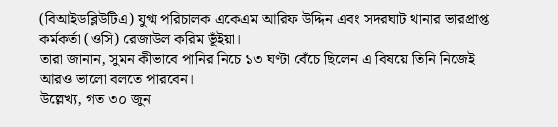(বিআইডব্লিউটিএ) যুগ্ম পরিচালক একেএম আরিফ উদ্দিন এবং সদরঘাট থানার ভারপ্রাপ্ত কর্মকর্তা (ওসি) রেজাউল করিম ভূঁইয়া।
তারা জানান, সুমন কীভাবে পানির নিচে ১৩ ঘণ্টা বেঁচে ছিলেন এ বিষয়ে তিনি নিজেই আরও ভালো বলতে পারবেন।
উল্লেখ্য, গত ৩০ জুন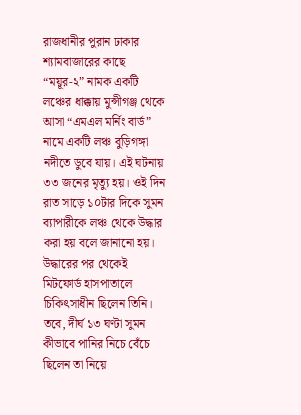রাজধানীর পুরান ঢাকার শ্যামবাজারের কাছে “ময়ূর-২” নামক একটি লঞ্চের ধাক্কায় মুন্সীগঞ্জ থেকে আসা “এমএল মর্নিং বার্ড” নামে একটি লঞ্চ বুড়িগঙ্গা নদীতে ডুবে যায়। এই ঘটনায় ৩৩ জনের মৃত্যু হয়। ওই দিন রাত সাড়ে ১০টার দিকে সুমন ব্যাপারীকে লঞ্চ থেকে উদ্ধার করা হয় বলে জানানো হয়। উদ্ধারের পর থেকেই মিটফোর্ড হাসপাতালে চিকিৎসাধীন ছিলেন তিনি।
তবে, দীর্ঘ ১৩ ঘণ্টা সুমন কীভাবে পানির নিচে বেঁচে ছিলেন তা নিয়ে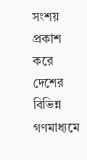সংশয় প্রকাশ করে দেশের বিভিন্ন গণমাধ্যমে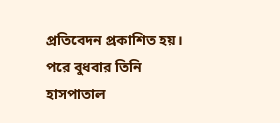প্রতিবেদন প্রকাশিত হয়। পরে বুধবার তিনি হাসপাতাল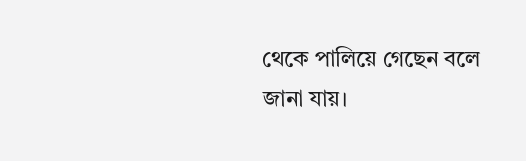থেকে পালিয়ে গেছেন বলে জানা যায়।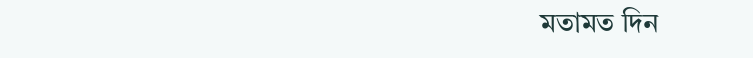মতামত দিন